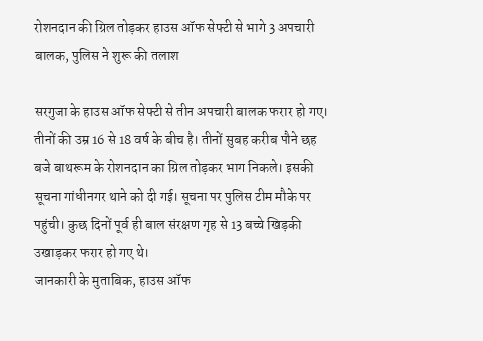रोशनदान की ग्रिल तोड़कर हाउस ऑफ सेफ्टी से भागे 3 अपचारी बालक, पुलिस ने शुरू की तलाश

सरगुजा के हाउस ऑफ सेफ्टी से तीन अपचारी बालक फरार हो गए। तीनों की उम्र 16 से 18 वर्ष के बीच है। तीनों सुबह करीब पौने छह बजे बाथरूम के रोशनदान का ग्रिल तोड़कर भाग निकले। इसकी सूचना गांधीनगर थाने को दी गई। सूचना पर पुलिस टीम मौके पर पहुंची। कुछ दिनों पूर्व ही बाल संरक्षण गृह से 13 बच्चे खिड़की उखाड़कर फरार हो गए थे।
जानकारी के मुताबिक, हाउस ऑफ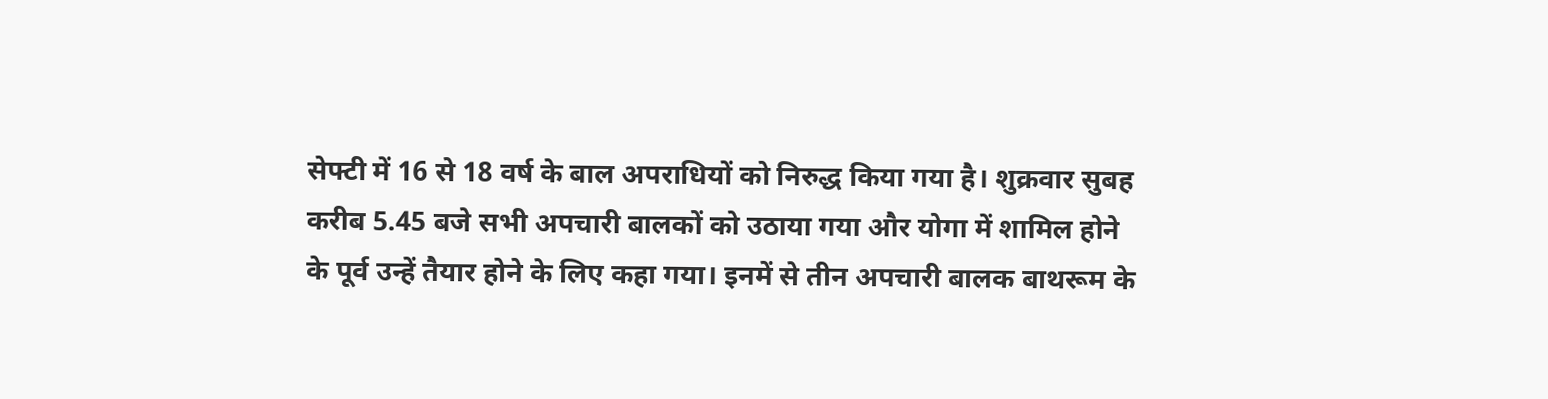सेफ्टी में 16 से 18 वर्ष के बाल अपराधियों को निरुद्ध किया गया है। शुक्रवार सुबह करीब 5.45 बजे सभी अपचारी बालकों को उठाया गया और योगा में शामिल होने के पूर्व उन्हें तैयार होने के लिए कहा गया। इनमें से तीन अपचारी बालक बाथरूम के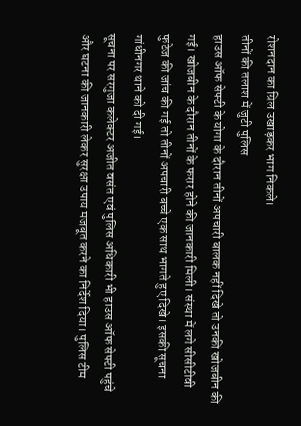रोशनदान का ग्रिल उखाड़कर भाग निकले।
तीनों की तलाश में जुटी पुलिस
हाउस ऑफ सेफ्टी के योगा के दौरान तीनों अपचारी बालक नहीं दिखे तो उनकी खोजबीन की गई। खोजबीन के दौरान तीनों के फरार होने की जानकारी मिली। संस्था में लगे सीसीटीवी फुटेज की जांच की गई तो तीनों अपचारी बच्चे एक साथ भागते हुए दिखे। इसकी सूचना गांधीनगर थाने को दी गई।
सूचना पर सरगुजा कलेक्टर अजीत वसंत एवं पुलिस अधिकारी भी हाउस ऑफ सेफ्टी पहुंचे और घटना की जानकारी लेकर सुरक्षा उपाय मजबूत करने का निर्देश दिया। पुलिस टीम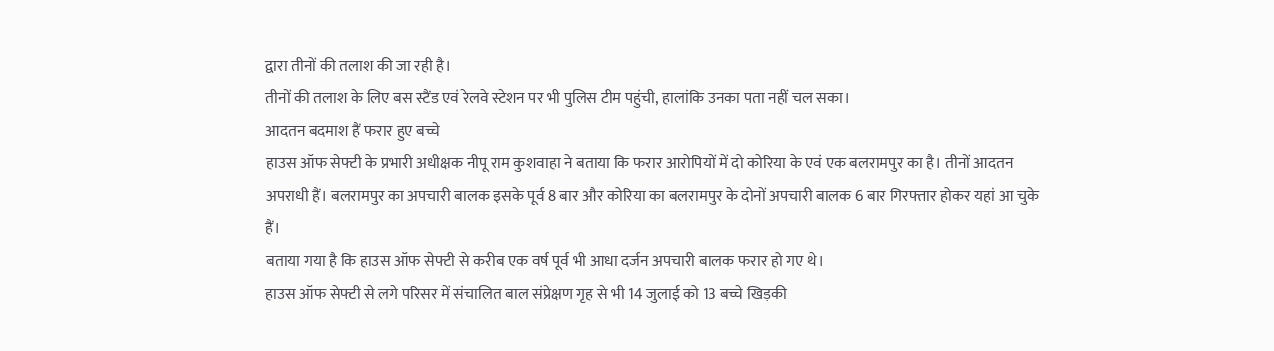द्वारा तीनों की तलाश की जा रही है।
तीनों की तलाश के लिए बस स्टैंड एवं रेलवे स्टेशन पर भी पुलिस टीम पहुंची, हालांकि उनका पता नहीं चल सका।
आदतन बदमाश हैं फरार हुए बच्चे
हाउस ऑफ सेफ्टी के प्रभारी अधीक्षक नीपू राम कुशवाहा ने बताया कि फरार आरोपियों में दो कोरिया के एवं एक बलरामपुर का है। तीनों आदतन अपराधी हैं। बलरामपुर का अपचारी बालक इसके पूर्व 8 बार और कोरिया का बलरामपुर के दोनों अपचारी बालक 6 बार गिरफ्तार होकर यहां आ चुके हैं।
बताया गया है कि हाउस ऑफ सेफ्टी से करीब एक वर्ष पूर्व भी आधा दर्जन अपचारी बालक फरार हो गए थे।
हाउस ऑफ सेफ्टी से लगे परिसर में संचालित बाल संप्रेक्षण गृह से भी 14 जुलाई को 13 बच्चे खिड़की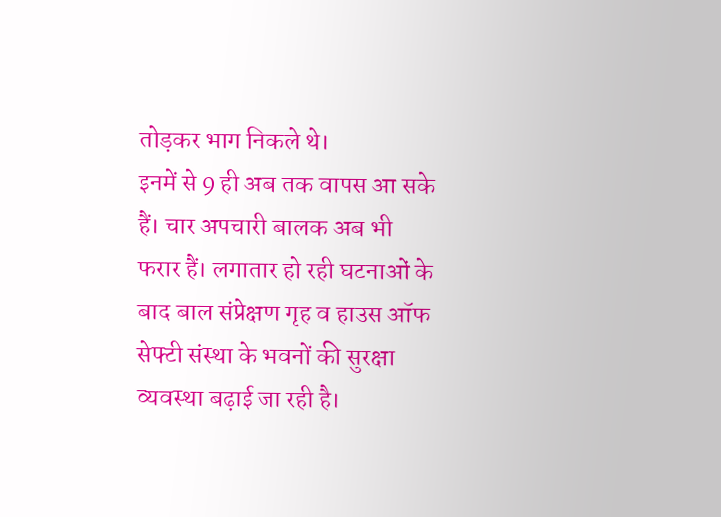तोड़कर भाग निकले थे।
इनमें से 9 ही अब तक वापस आ सके हैं। चार अपचारी बालक अब भी फरार हैं। लगातार हो रही घटनाओं के बाद बाल संप्रेक्षण गृह व हाउस ऑफ सेफ्टी संस्था के भवनों की सुरक्षा व्यवस्था बढ़ाई जा रही है।